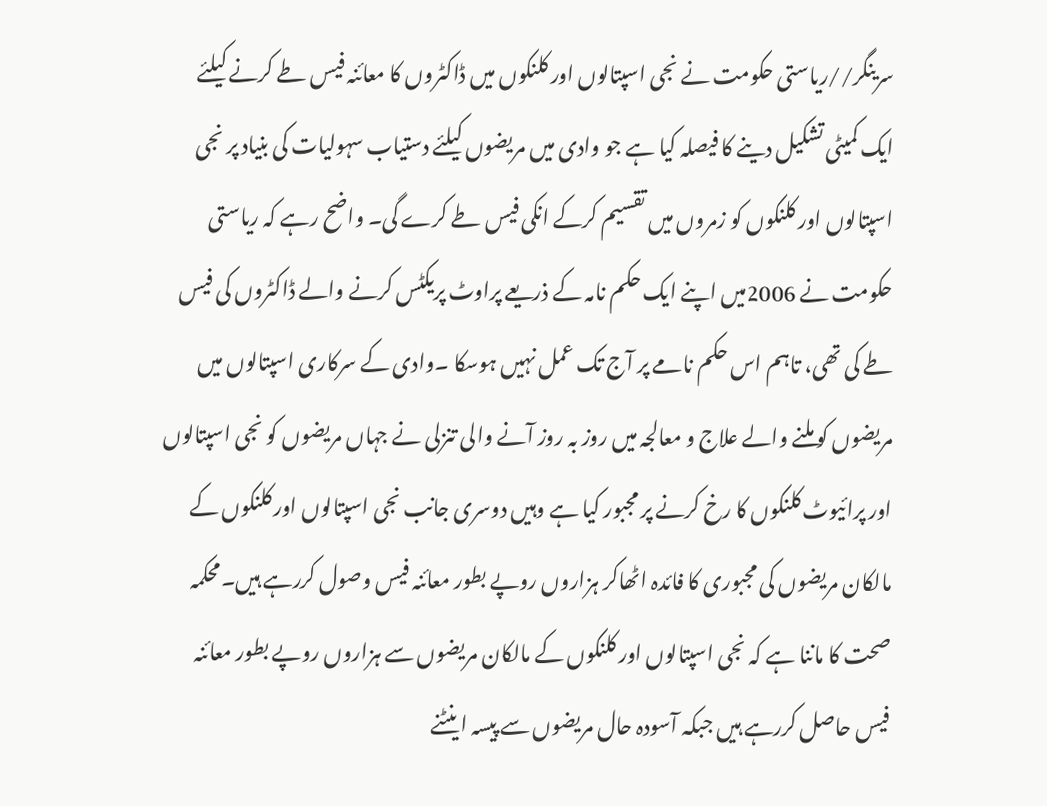سرینگر//ریاستی حکومت نے نجی اسپتالوں اور کلنکوں میں ڈاکٹروں کا معائنہ فیس طے کرنے کیلئے ایک کمیٹی تشکیل دینے کا فیصلہ کیا ہے جو وادی میں مریضوں کیلئے دستیاب سہولیات کی بنیاد پر نجی اسپتالوں اور کلنکوں کو زمروں میں تقسیم کرکے انکی فیس طے کرے گی۔ واضح رہے کہ ریاستی حکومت نے 2006میں اپنے ایک حکم نامہ کے ذریعے پراوٹ پریکٹس کرنے والے ڈاکٹروں کی فیس طے کی تھی، تاہم اس حکم نامے پر آج تک عمل نہیں ہوسکا ۔وادی کے سرکاری اسپتالوں میں مریضوں کو ملنے والے علاج و معالجہ میں روز بہ روز آنے والی تنزلی نے جہاں مریضوں کو نجی اسپتالوں اور پرائیوٹ کلنکوں کا رخ کرنے پر مجبور کیا ہے وہیں دوسری جانب نجی اسپتالوں اور کلنکوں کے مالکان مریضوں کی مجبوری کا فائدہ اٹھاکر ہزاروں روپے بطور معائنہ فیس وصول کررہے ہیں۔محکمہ صحت کا ماننا ہے کہ نجی اسپتالوں اور کلنکوں کے مالکان مریضوں سے ہزاروں روپے بطور معائنہ فیس حاصل کررہے ہیں جبکہ آسودہ حال مریضوں سے پیسہ اینٹنے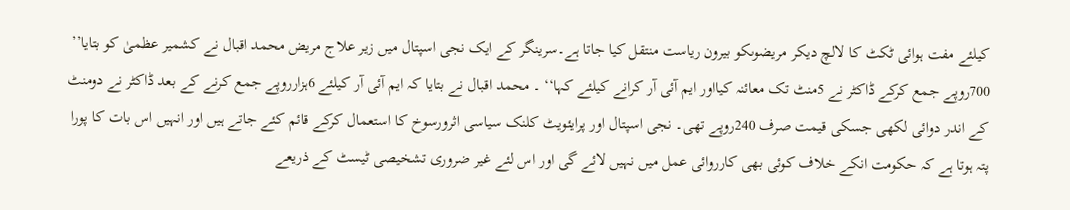کیلئے مفت ہوائی ٹکٹ کا لالچ دیکر مریضوںکو بیرون ریاست منتقل کیا جاتا ہے۔سرینگر کے ایک نجی اسپتال میں زیر علاج مریض محمد اقبال نے کشمیر عظمیٰ کو بتایا’’ 700روپے جمع کرکے ڈاکٹر نے 5منٹ تک معائنہ کیااور ایم آئی آر کرانے کیلئے کہا‘‘ ۔ محمد اقبال نے بتایا کہ ایم آئی آر کیلئے 6ہزارروپے جمع کرنے کے بعد ڈاکٹر نے دومنٹ کے اندر دوائی لکھی جسکی قیمت صرف 240روپے تھی۔ نجی اسپتال اور پرایئویٹ کلنک سیاسی اثرورسوخ کا استعمال کرکے قائم کئے جاتے ہیں اور انہیں اس بات کا پورا پتہ ہوتا ہے کہ حکومت انکے خلاف کوئی بھی کارروائی عمل میں نہیں لائے گی اور اس لئے غیر ضروری تشخیصی ٹیسٹ کے ذریعے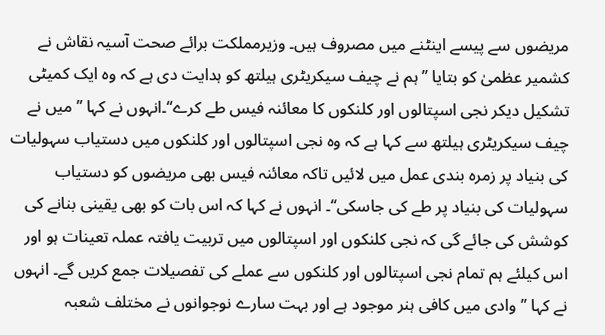مریضوں سے پیسے اینٹنے میں مصروف ہیں۔ وزیرمملکت برائے صحت آسیہ نقاش نے کشمیر عظمیٰ کو بتایا ’’ ہم نے چیف سیکریٹری ہیلتھ کو ہدایت دی ہے کہ وہ ایک کمیٹی تشکیل دیکر نجی اسپتالوں اور کلنکوں کا معائنہ فیس طے کرے‘‘۔انہوں نے کہا ’’ میں نے چیف سیکریٹری ہیلتھ سے کہا ہے کہ وہ نجی اسپتالوں اور کلنکوں میں دستیاب سہولیات کی بنیاد پر زمرہ بندی عمل میں لائیں تاکہ معائنہ فیس بھی مریضوں کو دستیاب سہولیات کی بنیاد پر طے کی جاسکی‘‘۔ انہوں نے کہا کہ اس بات کو بھی یقینی بنانے کی کوشش کی جائے گی کہ نجی کلنکوں اور اسپتالوں میں تربیت یافتہ عملہ تعینات ہو اور اس کیلئے ہم تمام نجی اسپتالوں اور کلنکوں سے عملے کی تفصیلات جمع کریں گے۔ انہوں نے کہا ’’ وادی میں کافی ہنر موجود ہے اور بہت سارے نوجوانوں نے مختلف شعبہ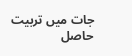جات میں تربیت حاصل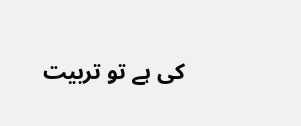کی ہے تو تربیت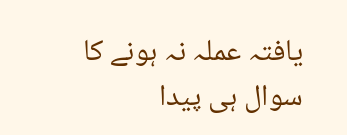یافتہ عملہ نہ ہونے کا سوال ہی پیدا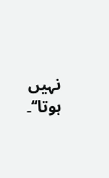نہیں ہوتا‘‘۔